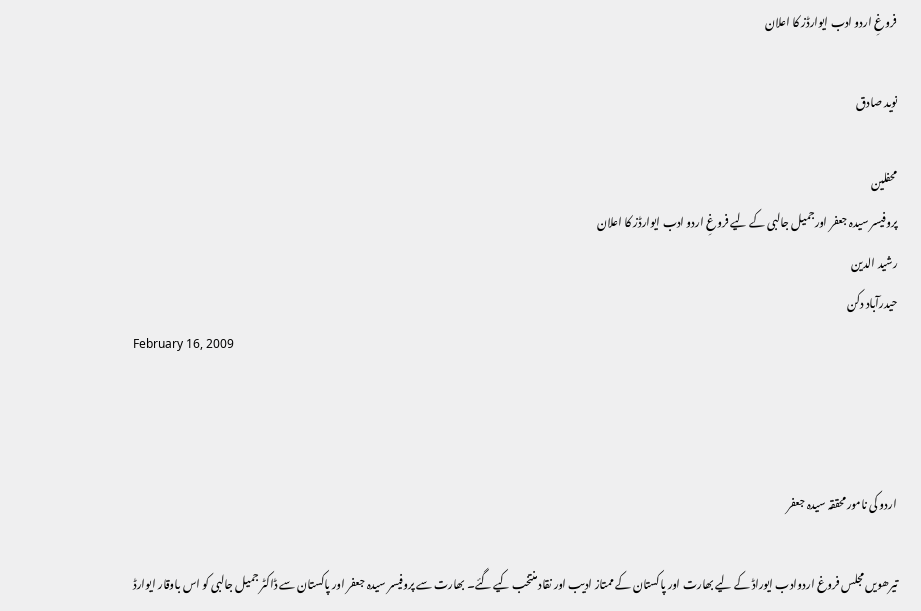فروغِ اردو ادب ایوارڈز کا اعلان

نوید صادق

محفلین
پروفیسر سیدہ جعفر اورجمیل جالبی کے لیے فروغِ اردو ادب ایوارڈز کا اعلان
رشید الدین
حیدرآباد دکن
February 16, 2009



اردو کی نامور محققہ سیدہ جعفر

تیرھویں مجلس فروغ اردوادب ایوراڈ کے لیے بھارت اور پاکستان کے ممتاز ادیب اور نقاد منتخب کیے گئے۔ بھارت سے پروفیسر سیدہ جعفر اور پاکستان سے ڈاکٹر جمیل جالبی کو اس باوقار ایوارڈ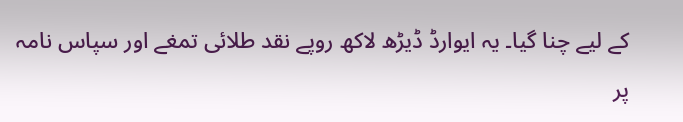کے لیے چنا گیا۔ یہ ایوارڈ ڈیڑھ لاکھ روپے نقد طلائی تمغے اور سپاس نامہ پر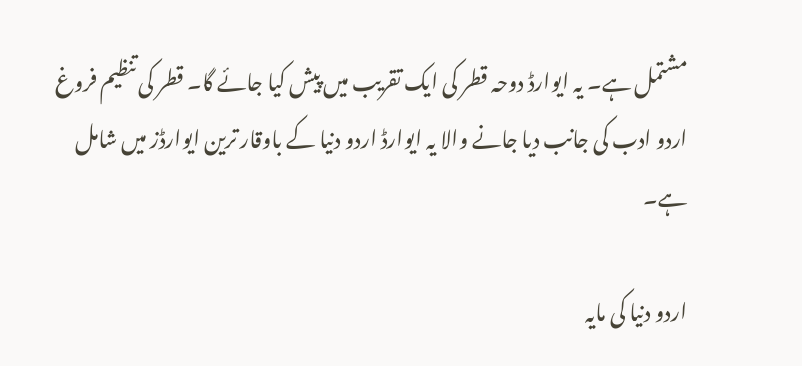مشتمل ہے۔ یہ ایوارڈ دوحہ قطر کی ایک تقریب میں پیش کیا جائے گا۔ قطر کی تنظیم فروغ اردو ادب کی جانب دیا جانے والا یہ ایوارڈ اردو دنیا کے باوقار ترین ایوارڈز میں شامل ہے۔

اردو دنیا کی مایہ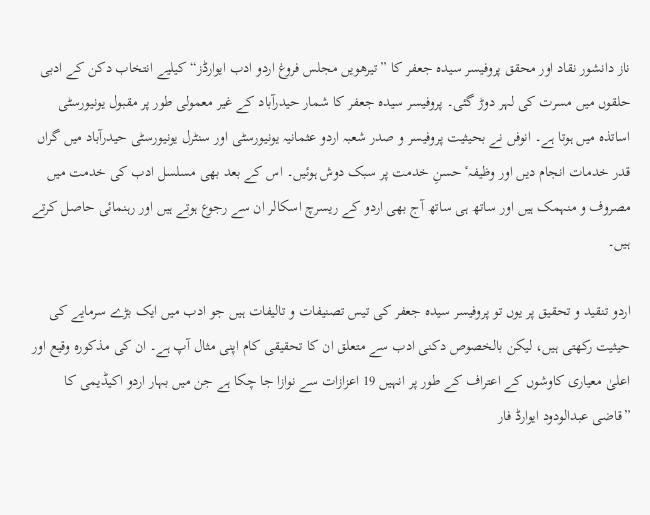ناز دانشور نقاد اور محقق پروفیسر سیدہ جعفر کا ”تیرھویں مجلس فروغ اردو ادب ایوارڈز“ کیلیے انتخاب دکن کے ادبی حلقوں میں مسرت کی لہر دوڑ گئی۔ پروفیسر سیدہ جعفر کا شمار حیدرآباد کے غیر معمولی طور پر مقبول یونیورسٹی اساتذہ میں ہوتا ہے۔ انوفں نے بحیثیت پروفیسر و صدر شعبہ اردو عثمانیہ یونیورسٹی اور سنٹرل یونیورسٹی حیدرآباد میں گراں قدر خدمات انجام دیں اور وظیفہٴ حسنِ خدمت پر سبک دوش ہوئیں۔ اس کے بعد بھی مسلسل ادب کی خدمت میں مصروف و منہمک ہیں اور ساتھ ہی ساتھ آج بھی اردو کے ریسرچ اسکالر ان سے رجوع ہوتے ہیں اور رہنمائی حاصل کرتے ہیں۔

اردو تنقید و تحقیق پر یوں تو پروفیسر سیدہ جعفر کی تیس تصنیفات و تالیفات ہیں جو ادب میں ایک بڑے سرمایے کی حیثیت رکھتی ہیں، لیکن بالخصوص دکنی ادب سے متعلق ان کا تحقیقی کام اپنی مثال آپ ہے۔ ان کی مذکورہ وقیع اور اعلیٰ معیاری کاوشوں کے اعتراف کے طور پر انہیں 19 اعزازات سے نوازا جا چکا ہے جن میں بہار اردو اکیڈیمی کا ”قاضی عبدالودود ایوارڈ فار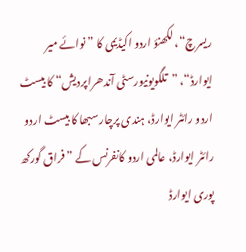ریسرچ“، لکھنؤ اردو اکیڈیمی کا ”نوائے میر ایوارڈ“، ”تلگویونیورسٹی آندھراپردیش“ کا بیسٹ اردو رائٹر ایوارڈ، ہندی پرچار سبھا کا بیسٹ اردو رائٹر ایوارڈ، عالمی اردو کانفرنس کے ”فراق گورکھ پوری ایوارڈ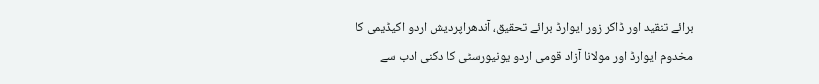برائے تنقید اور ڈاکر زور ایوارڈ برائے تحقیق، آندھراپردیش اردو اکیڈیمی کا مخدوم ایوارڈ اور مولانا آزاد قومی اردو یونیورسٹی کا دکنی ادب سے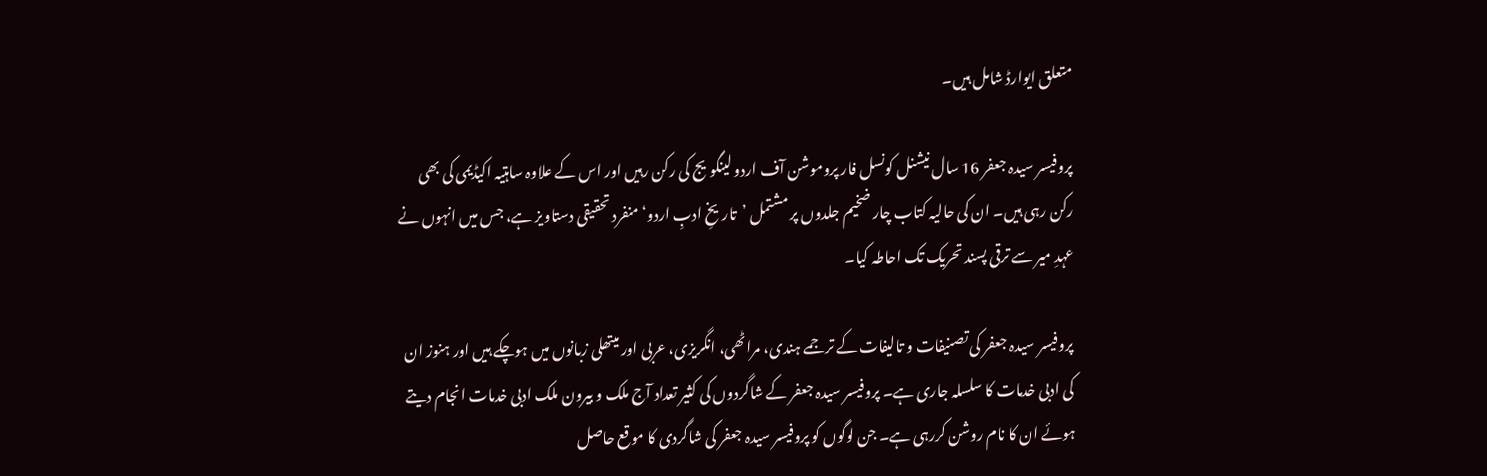متعلق ایوارڈ شامل ہیں۔

پروفیسر سیدہ جعفر 16 سال نیشنل کونسل فار پروموشن آف اردو لینگویج کی رکن رہیں اور اس کے علاوہ ساہتیہ اکیڈیمی کی بھی رکن رہی ہیں۔ ان کی حالیہ کتاب چار ضخیم جلدوں پر مشتمل ’تاریخِ ادبِ اردو‘ منفرد تحقیقی دستاویز ہے، جس میں انہوں نے عہدِ میر سے ترقی پسند تحریک تک احاطہ کیا۔

پروفیسر سیدہ جعفر کی تصنیفات و تالیفات کے ترجمے ہندی، مراٹھی، انگریزی، عربی اور میتھلی زبانوں میں ہوچکے ہیں اور ہنوز ان کی ادبی خدمات کا سلسلہ جاری ہے۔ پروفیسر سیدہ جعفر کے شاگردوں کی کثیر تعداد آج ملک و بیرون ملک ادبی خدمات انجام دیتے ہوئے ان کا نام روشن کررہی ہے۔ جن لوگوں کو پروفیسر سیدہ جعفر کی شاگردی کا موقع حاصل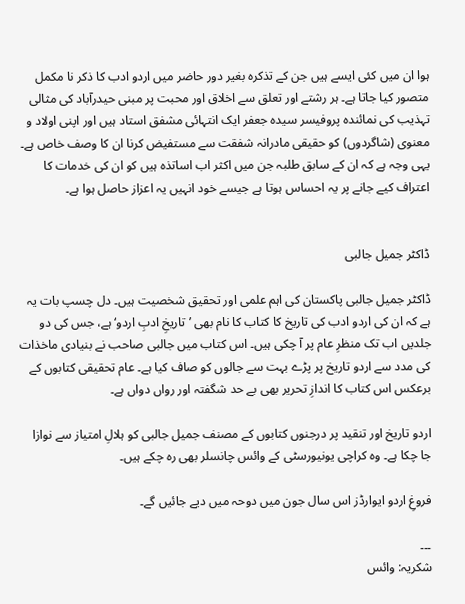ہوا ان میں کئی ایسے ہیں جن کے تذکرہ بغیر دور حاضر میں اردو ادب کا ذکر نا مکمل متصور کیا جاتا ہے۔ ہر رشتے اور تعلق سے اخلاق اور محبت پر مبنی حیدرآباد کی مثالی تہذیب کی نمائندہ پروفیسر سیدہ جعفر ایک انتہائی مشفق استاد ہیں اور اپنی اولاد و معنوی (شاگردوں) کو حقیقی مادرانہ شفقت سے مستفیض کرنا ان کا وصف خاص ہے۔ یہی وجہ ہے کہ ان کے سابق طلبہ جن میں اکثر اب اساتذہ ہیں کو ان کی خدمات کا اعتراف کیے جانے پر یہ احساس ہوتا ہے جیسے خود انہیں یہ اعزاز حاصل ہوا ہے۔


ڈاکٹر جمیل جالبی

ڈاکٹر جمیل جالبی پاکستان کی اہم علمی اور تحقیق شخصیت ہیں۔ دل چسپ بات یہ ہے کہ ان کی اردو ادب کی تاریخ کا کتاب کا نام بھی ’تاریخِ ادبِ اردو‘ ہے، جس کی دو جلدیں اب تک منظرِ عام پر آ چکی ہیں۔ اس کتاب میں جالبی صاحب نے بنیادی ماخذات کی مدد سے اردو تاریخ پر پڑے بہت سے جالوں کو صاف کیا ہے۔ عام تحقیقی کتابوں کے برعکس اس کتاب کا اندازِ تحریر بھی بے حد شگفتہ اور رواں دواں ہے۔

اردو تاریخ اور تنقید پر درجنوں کتابوں کے مصنف جمیل جالبی کو ہلالِ امتیاز سے نوازا جا چکا ہے۔ وہ کراچی یونیورسٹی کے وائس چانسلر بھی رہ چکے ہیں۔

فروغِ اردو ایوارڈز اس سال جون میں دوحہ میں دیے جائیں گے۔

۔۔۔
شکریہ: وائس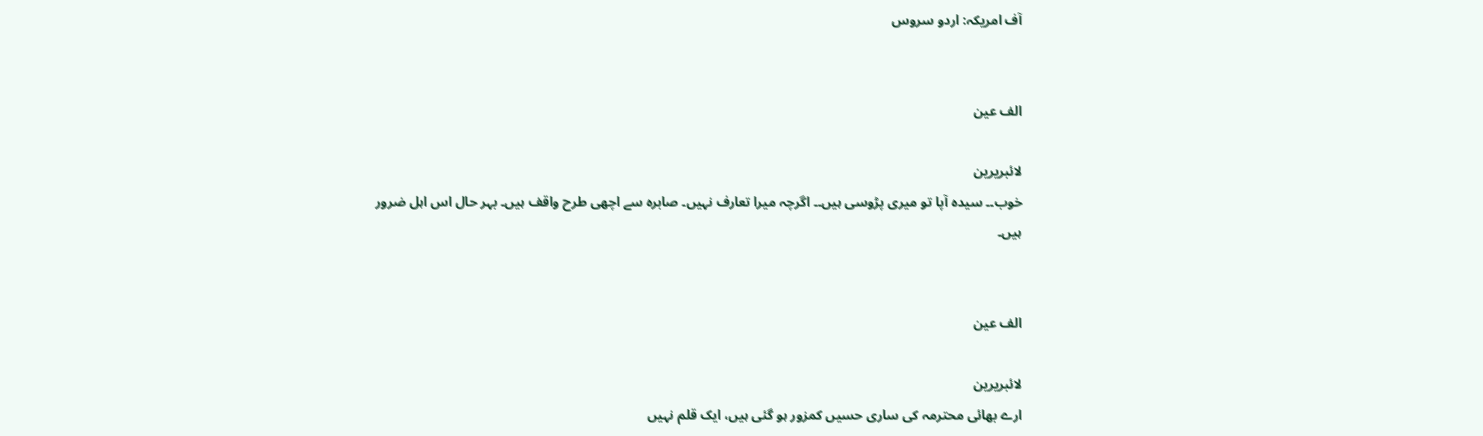آف امریکہ: اردو سروس


الف عین

لائبریرین
خوب۔۔ سیدہ آپا تو میری پڑوسی ہیں۔۔ اگرچہ میرا تعارف نہیں۔ صابرہ سے اچھی طرح واقف ہیں۔ بہر حال اس اہل ضرور ہیں۔


الف عین

لائبریرین
ارے بھائی محترمہ کی ساری حسیں کمزور ہو گئی ہیں، ایک قلم نہیں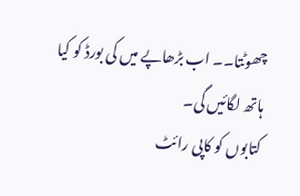چھوٹتا۔۔ اب بڑھاپے میں کی بورڈ کو کیا ہاتھ لگائیں گی۔
کتابوں کو کاپی رائٹ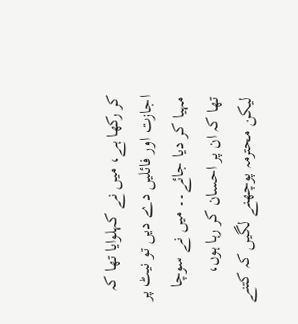کر رکھا ہے، میں نے کہلوایا تھا کہ اجازت اور فائلیں دے دیں تو نیٹ پر مہیا کر دیا جائے۔۔ میں نے سوچا تھا کہ ان پر احسان کر رہا ہوں، لیکن محترمہ پوچھنے لگیں کہ کتنے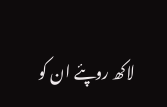لاکھ روپئے ان کو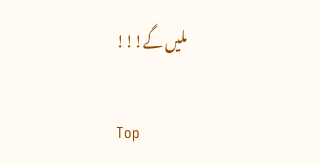ملیں گے!!!

Top